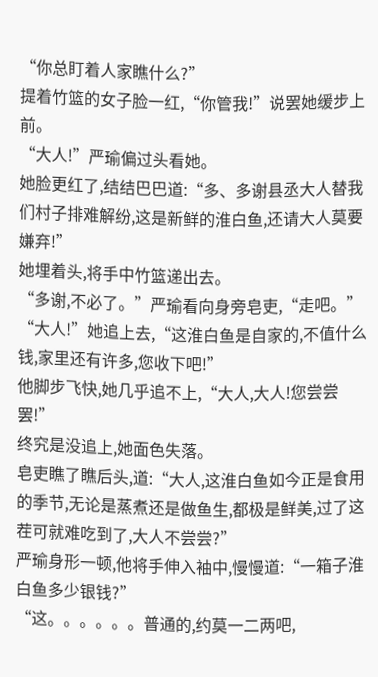“你总盯着人家瞧什么?”
提着竹篮的女子脸一红,“你管我!”说罢她缓步上前。
“大人!”严瑜偏过头看她。
她脸更红了,结结巴巴道:“多、多谢县丞大人替我们村子排难解纷,这是新鲜的淮白鱼,还请大人莫要嫌弃!”
她埋着头,将手中竹篮递出去。
“多谢,不必了。”严瑜看向身旁皂吏,“走吧。”
“大人!”她追上去,“这淮白鱼是自家的,不值什么钱,家里还有许多,您收下吧!”
他脚步飞快,她几乎追不上,“大人,大人!您尝尝罢!”
终究是没追上,她面色失落。
皂吏瞧了瞧后头,道:“大人,这淮白鱼如今正是食用的季节,无论是蒸煮还是做鱼生,都极是鲜美,过了这茬可就难吃到了,大人不尝尝?”
严瑜身形一顿,他将手伸入袖中,慢慢道:“一箱子淮白鱼多少银钱?”
“这。。。。。。普通的,约莫一二两吧,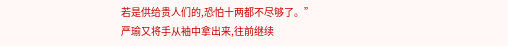若是供给贵人们的,恐怕十两都不尽够了。”
严瑜又将手从袖中拿出来,往前继续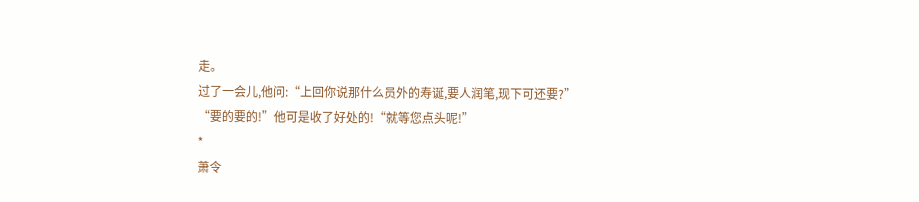走。
过了一会儿,他问:“上回你说那什么员外的寿诞,要人润笔,现下可还要?”
“要的要的!”他可是收了好处的!“就等您点头呢!”
*
萧令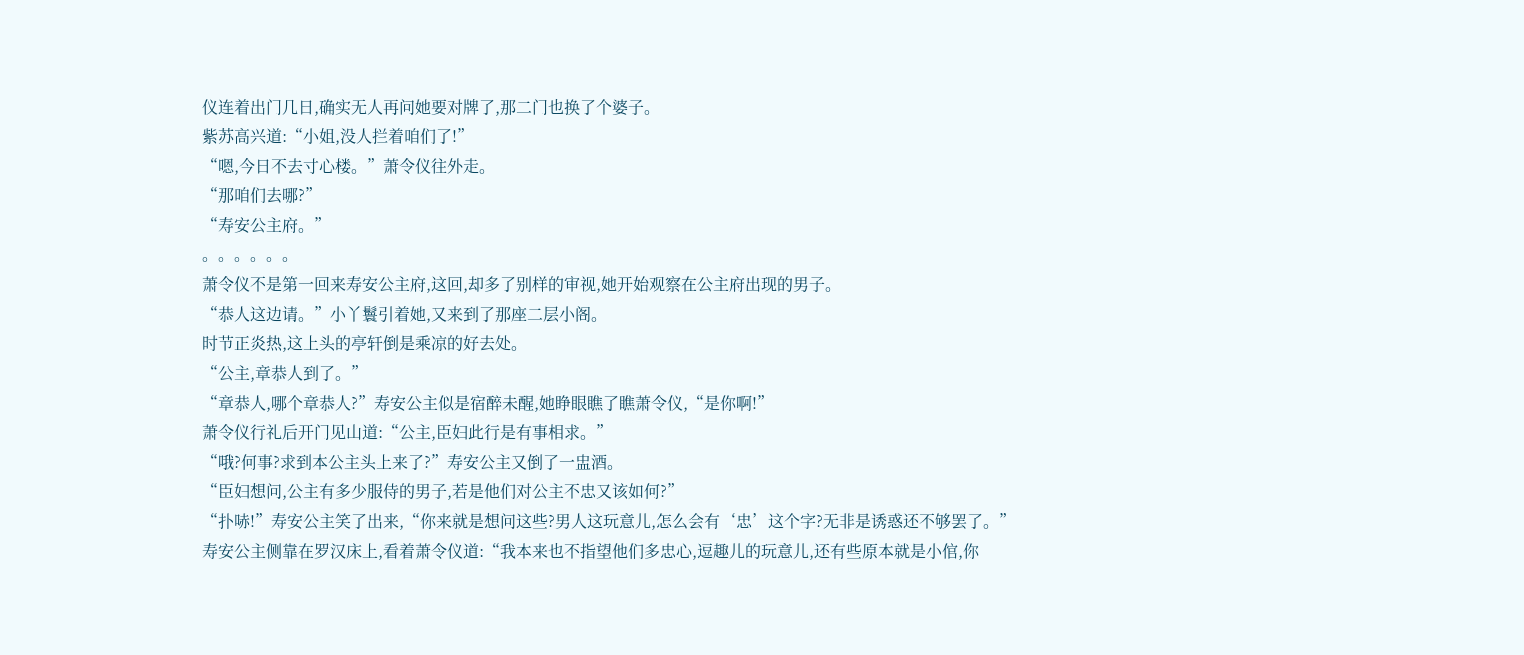仪连着出门几日,确实无人再问她要对牌了,那二门也换了个婆子。
紫苏高兴道:“小姐,没人拦着咱们了!”
“嗯,今日不去寸心楼。”萧令仪往外走。
“那咱们去哪?”
“寿安公主府。”
。。。。。。
萧令仪不是第一回来寿安公主府,这回,却多了别样的审视,她开始观察在公主府出现的男子。
“恭人这边请。”小丫鬟引着她,又来到了那座二层小阁。
时节正炎热,这上头的亭轩倒是乘凉的好去处。
“公主,章恭人到了。”
“章恭人,哪个章恭人?”寿安公主似是宿醉未醒,她睁眼瞧了瞧萧令仪,“是你啊!”
萧令仪行礼后开门见山道:“公主,臣妇此行是有事相求。”
“哦?何事?求到本公主头上来了?”寿安公主又倒了一盅酒。
“臣妇想问,公主有多少服侍的男子,若是他们对公主不忠又该如何?”
“扑哧!”寿安公主笑了出来,“你来就是想问这些?男人这玩意儿,怎么会有‘忠’这个字?无非是诱惑还不够罢了。”
寿安公主侧靠在罗汉床上,看着萧令仪道:“我本来也不指望他们多忠心,逗趣儿的玩意儿,还有些原本就是小倌,你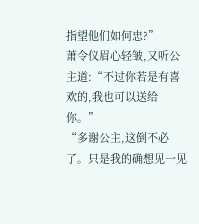指望他们如何忠?”
萧令仪眉心轻皱,又听公主道:“不过你若是有喜欢的,我也可以送给你。”
“多谢公主,这倒不必了。只是我的确想见一见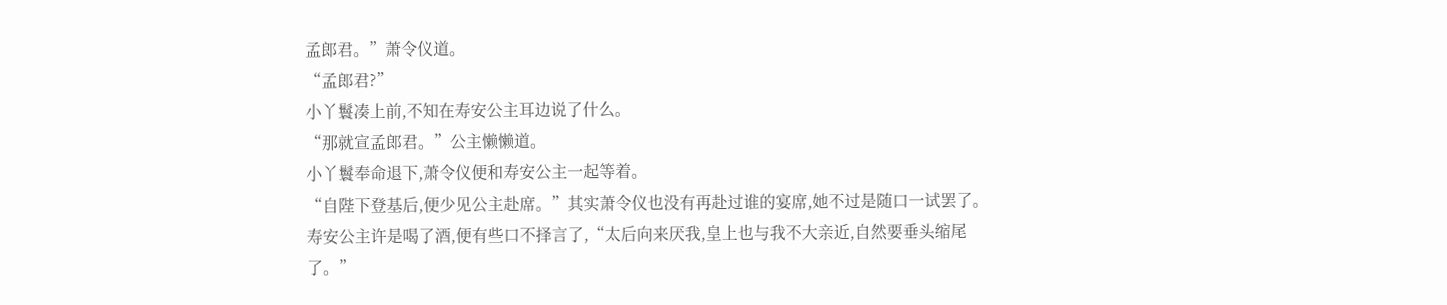孟郎君。”萧令仪道。
“孟郎君?”
小丫鬟凑上前,不知在寿安公主耳边说了什么。
“那就宣孟郎君。”公主懒懒道。
小丫鬟奉命退下,萧令仪便和寿安公主一起等着。
“自陛下登基后,便少见公主赴席。”其实萧令仪也没有再赴过谁的宴席,她不过是随口一试罢了。
寿安公主许是喝了酒,便有些口不择言了,“太后向来厌我,皇上也与我不大亲近,自然要垂头缩尾了。”